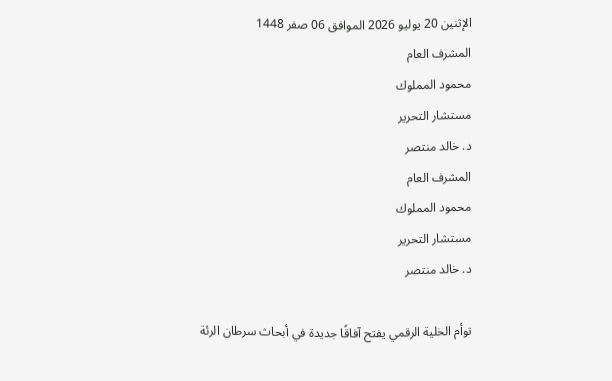الإثنين 20 يوليو 2026 الموافق 06 صفر 1448
المشرف العام
محمود المملوك
مستشار التحرير
د. خالد منتصر
المشرف العام
محمود المملوك
مستشار التحرير
د. خالد منتصر

توأم الخلية الرقمي يفتح آفاقًا جديدة في أبحاث سرطان الرئة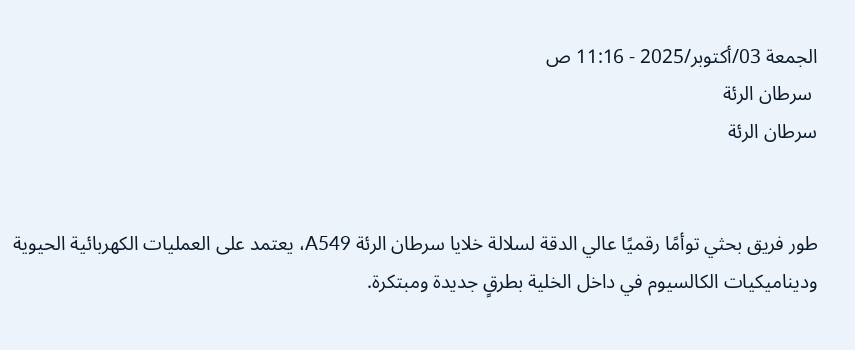الجمعة 03/أكتوبر/2025 - 11:16 ص
 سرطان الرئة
سرطان الرئة


طور فريق بحثي توأمًا رقميًا عالي الدقة لسلالة خلايا سرطان الرئة A549، يعتمد على العمليات الكهربائية الحيوية وديناميكيات الكالسيوم في داخل الخلية بطرقٍ جديدة ومبتكرة.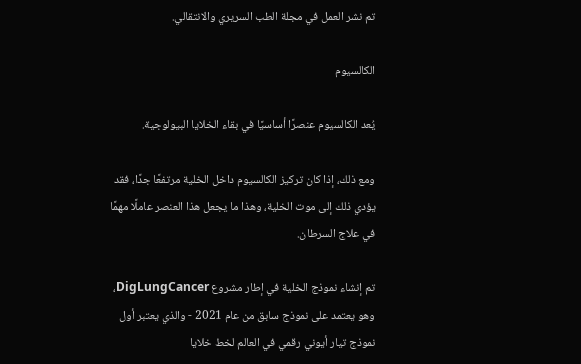تم نشر العمل في مجلة الطب السريري والانتقالي.

الكالسيوم

يُعد الكالسيوم عنصرًا أساسيًا في بقاء الخلايا البيولوجية.

ومع ذلك، إذا كان تركيز الكالسيوم داخل الخلية مرتفعًا جدًا، فقد يؤدي ذلك إلى موت الخلية، وهذا ما يجعل هذا العنصر عاملًا مهمًا في علاج السرطان.

تم إنشاء نموذج الخلية في إطار مشروع DigLungCancer، وهو يعتمد على نموذج سابق من عام 2021 - والذي يعتبر أول نموذج تيار أيوني رقمي في العالم لخط خلايا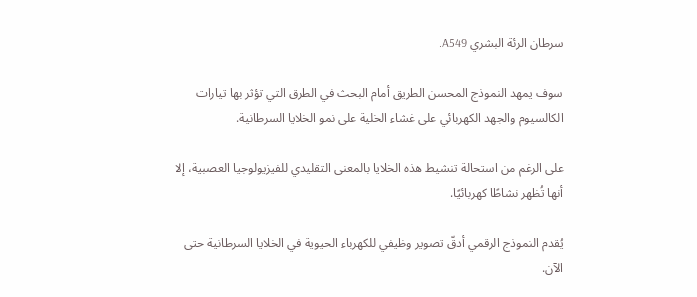سرطان الرئة البشري A549.

سوف يمهد النموذج المحسن الطريق أمام البحث في الطرق التي تؤثر بها تيارات الكالسيوم والجهد الكهربائي على غشاء الخلية على نمو الخلايا السرطانية.

على الرغم من استحالة تنشيط هذه الخلايا بالمعنى التقليدي للفيزيولوجيا العصبية، إلا أنها تُظهر نشاطًا كهربائيًا.

يُقدم النموذج الرقمي أدقّ تصوير وظيفي للكهرباء الحيوية في الخلايا السرطانية حتى الآن.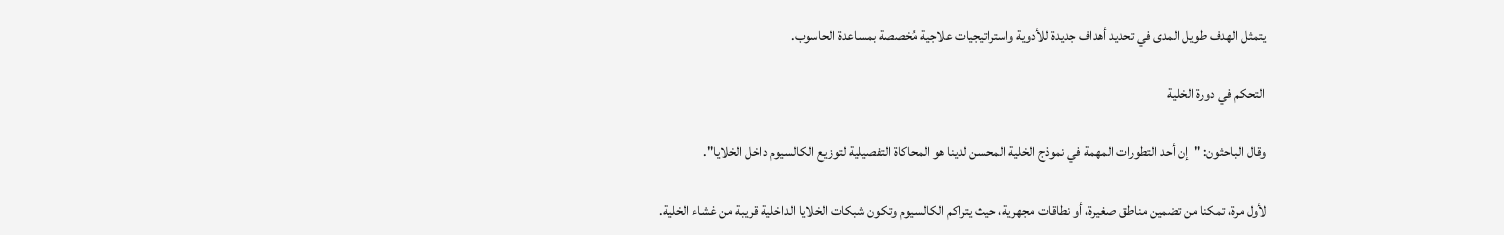يتمثل الهدف طويل المدى في تحديد أهداف جديدة للأدوية واستراتيجيات علاجية مُخصصة بمساعدة الحاسوب.

التحكم في دورة الخلية

وقال الباحثون: "إن أحد التطورات المهمة في نموذج الخلية المحسن لدينا هو المحاكاة التفصيلية لتوزيع الكالسيوم داخل الخلايا".

لأول مرة، تمكنا من تضمين مناطق صغيرة، أو نطاقات مجهرية، حيث يتراكم الكالسيوم وتكون شبكات الخلايا الداخلية قريبة من غشاء الخلية.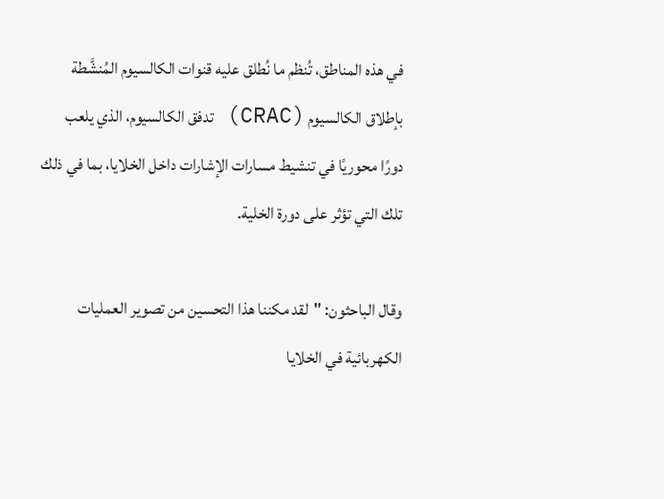في هذه المناطق، تُنظم ما نُطلق عليه قنوات الكالسيوم المُنشَّطة بإطلاق الكالسيوم (CRAC) تدفق الكالسيوم، الذي يلعب دورًا محوريًا في تنشيط مسارات الإشارات داخل الخلايا، بما في ذلك تلك التي تؤثر على دورة الخلية.

وقال الباحثون: "لقد مكننا هذا التحسين من تصوير العمليات الكهربائية في الخلايا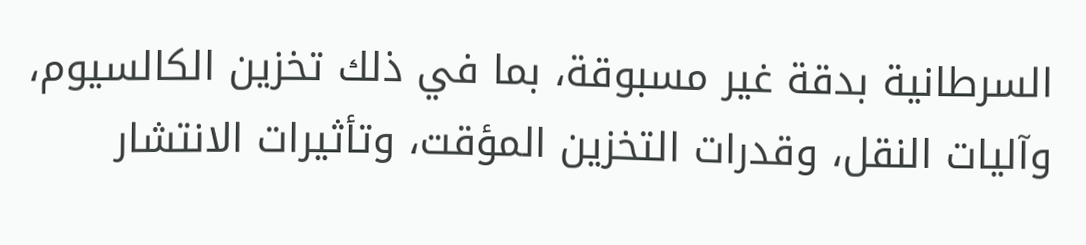السرطانية بدقة غير مسبوقة، بما في ذلك تخزين الكالسيوم، وآليات النقل، وقدرات التخزين المؤقت، وتأثيرات الانتشار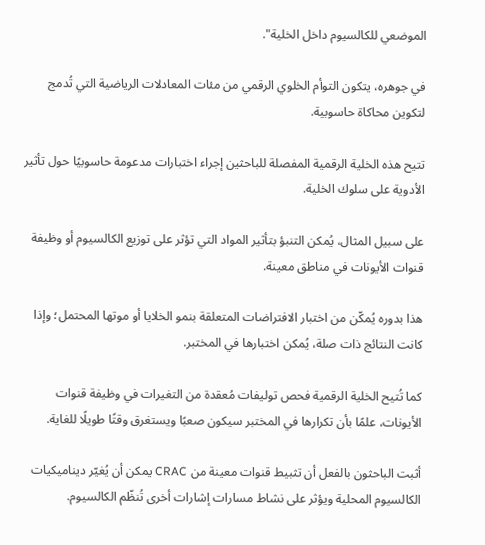الموضعي للكالسيوم داخل الخلية".

في جوهره، يتكون التوأم الخلوي الرقمي من مئات المعادلات الرياضية التي تُدمج لتكوين محاكاة حاسوبية.

تتيح هذه الخلية الرقمية المفصلة للباحثين إجراء اختبارات مدعومة حاسوبيًا حول تأثير الأدوية على سلوك الخلية.

على سبيل المثال، يُمكن التنبؤ بتأثير المواد التي تؤثر على توزيع الكالسيوم أو وظيفة قنوات الأيونات في مناطق معينة.

هذا بدوره يُمكّن من اختبار الافتراضات المتعلقة بنمو الخلايا أو موتها المحتمل؛ وإذا كانت النتائج ذات صلة، يُمكن اختبارها في المختبر.

كما تُتيح الخلية الرقمية فحص توليفات مُعقدة من التغيرات في وظيفة قنوات الأيونات، علمًا بأن تكرارها في المختبر سيكون صعبًا ويستغرق وقتًا طويلًا للغاية.

أثبت الباحثون بالفعل أن تثبيط قنوات معينة من CRAC يمكن أن يُغيّر ديناميكيات الكالسيوم المحلية ويؤثر على نشاط مسارات إشارات أخرى تُنظّم الكالسيوم.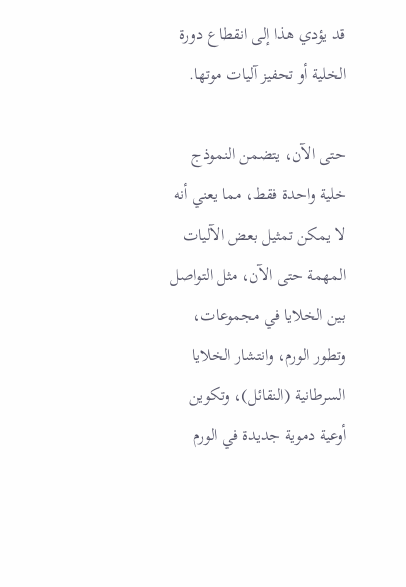قد يؤدي هذا إلى انقطاع دورة الخلية أو تحفيز آليات موتها.

حتى الآن، يتضمن النموذج خلية واحدة فقط، مما يعني أنه لا يمكن تمثيل بعض الآليات المهمة حتى الآن، مثل التواصل بين الخلايا في مجموعات، وتطور الورم، وانتشار الخلايا السرطانية (النقائل)، وتكوين أوعية دموية جديدة في الورم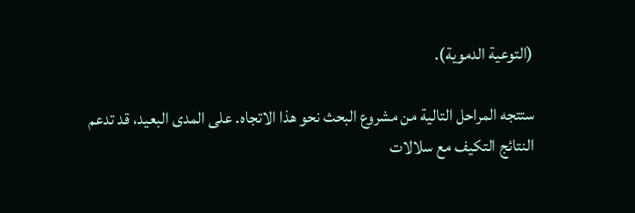(التوعية الدموية).

ستتجه المراحل التالية من مشروع البحث نحو هذا الاتجاه. على المدى البعيد، قد تدعم النتائج التكيف مع سلالات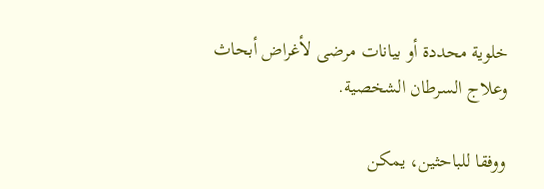خلوية محددة أو بيانات مرضى لأغراض أبحاث وعلاج السرطان الشخصية.

ووفقا للباحثين، يمكن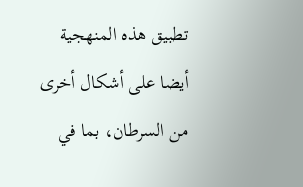تطبيق هذه المنهجية أيضا على أشكال أخرى من السرطان، بما في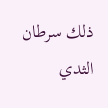ذلك سرطان الثدي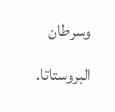وسرطان البروستاتا.